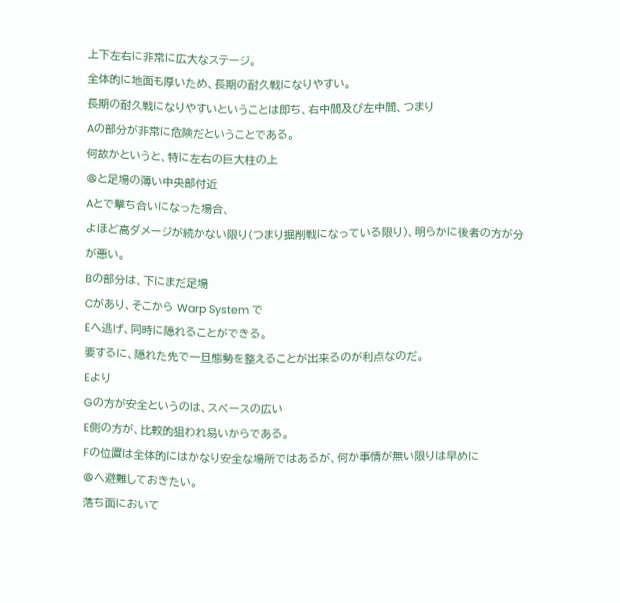上下左右に非常に広大なステージ。
全体的に地面も厚いため、長期の耐久戦になりやすい。
長期の耐久戦になりやすいということは即ち、右中間及び左中間、つまり
Aの部分が非常に危険だということである。
何故かというと、特に左右の巨大柱の上
@と足場の薄い中央部付近
Aとで撃ち合いになった場合、
よほど高ダメージが続かない限り(つまり掘削戦になっている限り)、明らかに後者の方が分が悪い。
Bの部分は、下にまだ足場
Cがあり、そこから Warp System で
Eへ逃げ、同時に隠れることができる。
要するに、隠れた先で一旦態勢を整えることが出来るのが利点なのだ。
Eより
Gの方が安全というのは、スペースの広い
E側の方が、比較的狙われ易いからである。
Fの位置は全体的にはかなり安全な場所ではあるが、何か事情が無い限りは早めに
@へ避難しておきたい。
落ち面において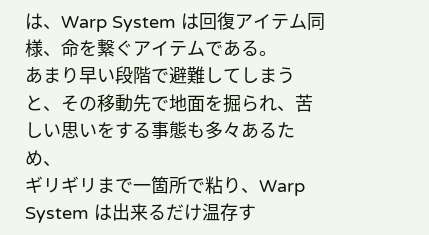は、Warp System は回復アイテム同様、命を繋ぐアイテムである。
あまり早い段階で避難してしまうと、その移動先で地面を掘られ、苦しい思いをする事態も多々あるため、
ギリギリまで一箇所で粘り、Warp System は出来るだけ温存す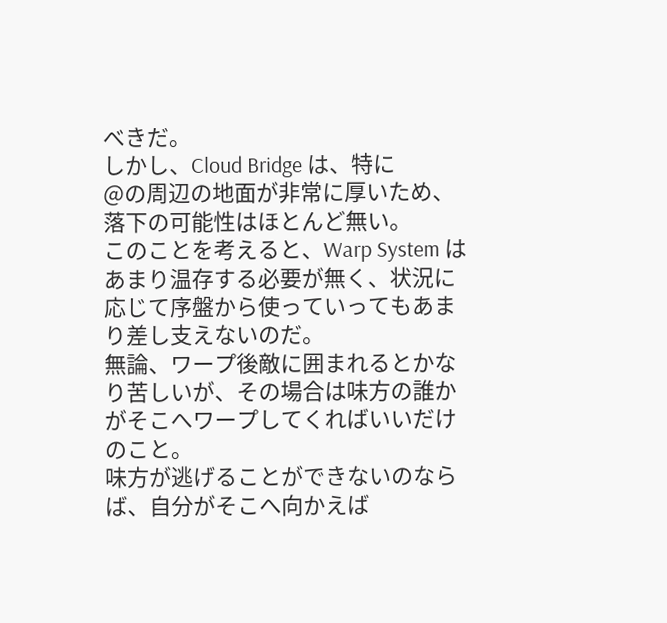べきだ。
しかし、Cloud Bridge は、特に
@の周辺の地面が非常に厚いため、落下の可能性はほとんど無い。
このことを考えると、Warp System はあまり温存する必要が無く、状況に応じて序盤から使っていってもあまり差し支えないのだ。
無論、ワープ後敵に囲まれるとかなり苦しいが、その場合は味方の誰かがそこへワープしてくればいいだけのこと。
味方が逃げることができないのならば、自分がそこへ向かえば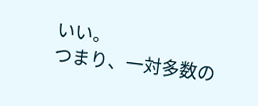いい。
つまり、一対多数の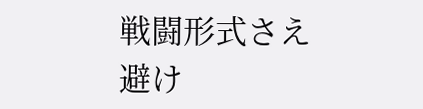戦闘形式さえ避け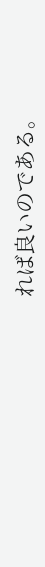れば良いのである。